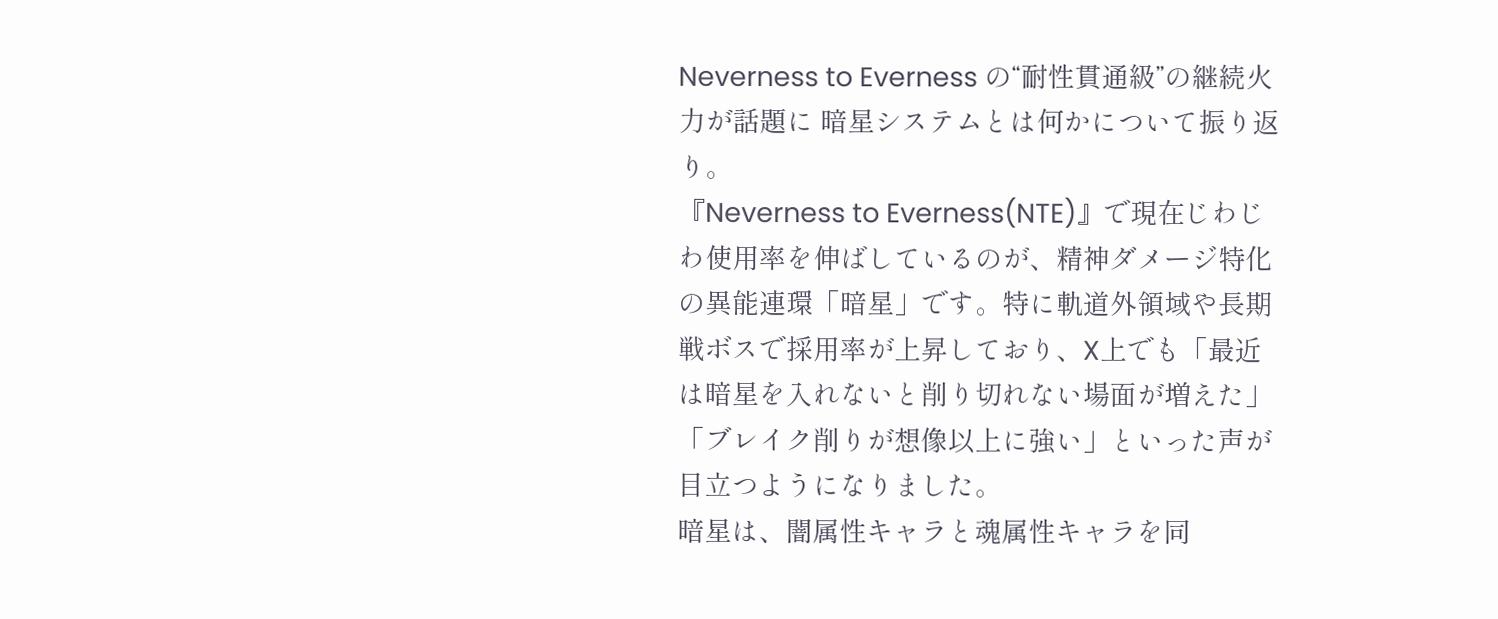Neverness to Everness の“耐性貫通級”の継続火力が話題に 暗星システムとは何かについて振り返り。
『Neverness to Everness(NTE)』で現在じわじわ使用率を伸ばしているのが、精神ダメージ特化の異能連環「暗星」です。特に軌道外領域や長期戦ボスで採用率が上昇しており、X上でも「最近は暗星を入れないと削り切れない場面が増えた」「ブレイク削りが想像以上に強い」といった声が目立つようになりました。
暗星は、闇属性キャラと魂属性キャラを同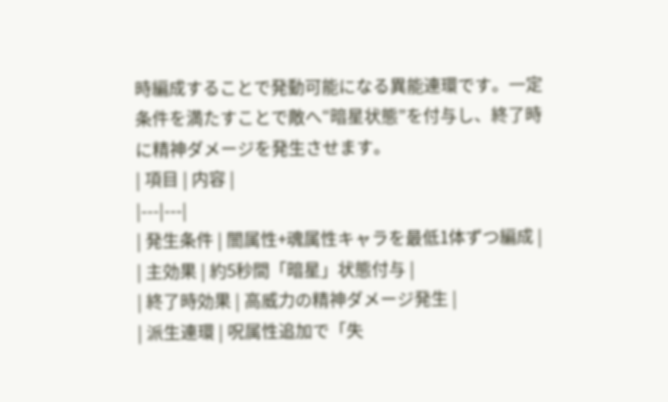時編成することで発動可能になる異能連環です。一定条件を満たすことで敵へ“暗星状態”を付与し、終了時に精神ダメージを発生させます。
| 項目 | 内容 |
|---|---|
| 発生条件 | 闇属性+魂属性キャラを最低1体ずつ編成 |
| 主効果 | 約5秒間「暗星」状態付与 |
| 終了時効果 | 高威力の精神ダメージ発生 |
| 派生連環 | 呪属性追加で「失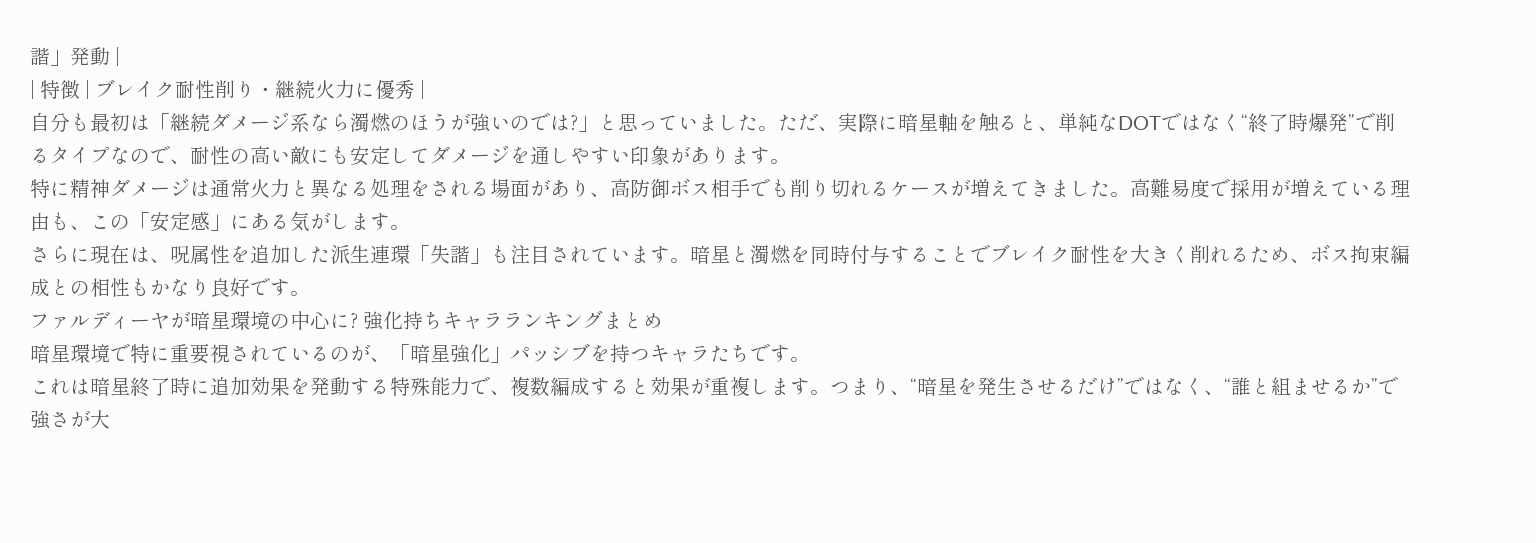諧」発動 |
| 特徴 | ブレイク耐性削り・継続火力に優秀 |
自分も最初は「継続ダメージ系なら濁燃のほうが強いのでは?」と思っていました。ただ、実際に暗星軸を触ると、単純なDOTではなく“終了時爆発”で削るタイプなので、耐性の高い敵にも安定してダメージを通しやすい印象があります。
特に精神ダメージは通常火力と異なる処理をされる場面があり、高防御ボス相手でも削り切れるケースが増えてきました。高難易度で採用が増えている理由も、この「安定感」にある気がします。
さらに現在は、呪属性を追加した派生連環「失諧」も注目されています。暗星と濁燃を同時付与することでブレイク耐性を大きく削れるため、ボス拘束編成との相性もかなり良好です。
ファルディーヤが暗星環境の中心に? 強化持ちキャラランキングまとめ
暗星環境で特に重要視されているのが、「暗星強化」パッシブを持つキャラたちです。
これは暗星終了時に追加効果を発動する特殊能力で、複数編成すると効果が重複します。つまり、“暗星を発生させるだけ”ではなく、“誰と組ませるか”で強さが大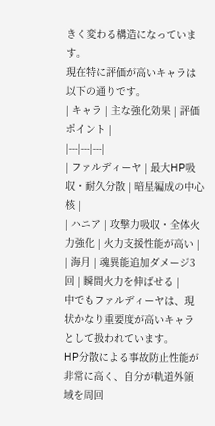きく変わる構造になっています。
現在特に評価が高いキャラは以下の通りです。
| キャラ | 主な強化効果 | 評価ポイント |
|---|---|---|
| ファルディーヤ | 最大HP吸収・耐久分散 | 暗星編成の中心核 |
| ハニア | 攻撃力吸収・全体火力強化 | 火力支援性能が高い |
| 海月 | 魂異能追加ダメージ3回 | 瞬間火力を伸ばせる |
中でもファルディーヤは、現状かなり重要度が高いキャラとして扱われています。
HP分散による事故防止性能が非常に高く、自分が軌道外領域を周回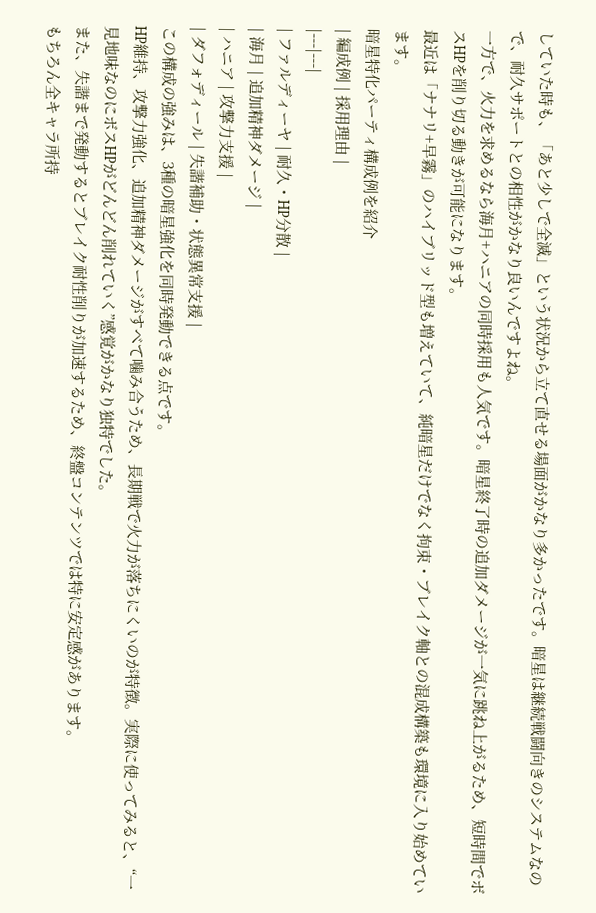していた時も、「あと少しで全滅」という状況から立て直せる場面がかなり多かったです。暗星は継続戦闘向きのシステムなので、耐久サポートとの相性がかなり良いんですよね。
一方で、火力を求めるなら海月+ハニアの同時採用も人気です。暗星終了時の追加ダメージが一気に跳ね上がるため、短時間でボスHPを削り切る動きが可能になります。
最近は「ナナリ+早霧」のハイブリッド型も増えていて、純暗星だけでなく拘束・ブレイク軸との混成構築も環境に入り始めています。
暗星特化パーティ構成例を紹介
| 編成例 | 採用理由 |
|---|---|
| ファルディーヤ | 耐久・HP分散 |
| 海月 | 追加精神ダメージ |
| ハニア | 攻撃力支援 |
| ダフォディール | 失諧補助・状態異常支援 |
この構成の強みは、3種の暗星強化を同時発動できる点です。
HP維持、攻撃力強化、追加精神ダメージがすべて噛み合うため、長期戦で火力が落ちにくいのが特徴。実際に使ってみると、“一見地味なのにボスHPがどんどん削れていく”感覚がかなり独特でした。
また、失諧まで発動するとブレイク耐性削りが加速するため、終盤コンテンツでは特に安定感があります。
もちろん全キャラ所持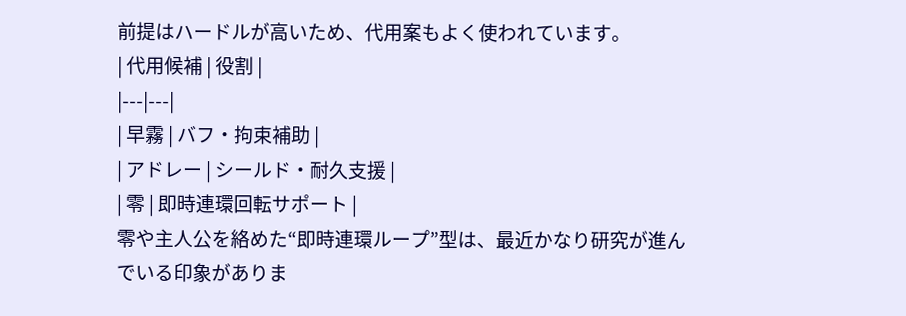前提はハードルが高いため、代用案もよく使われています。
| 代用候補 | 役割 |
|---|---|
| 早霧 | バフ・拘束補助 |
| アドレー | シールド・耐久支援 |
| 零 | 即時連環回転サポート |
零や主人公を絡めた“即時連環ループ”型は、最近かなり研究が進んでいる印象がありま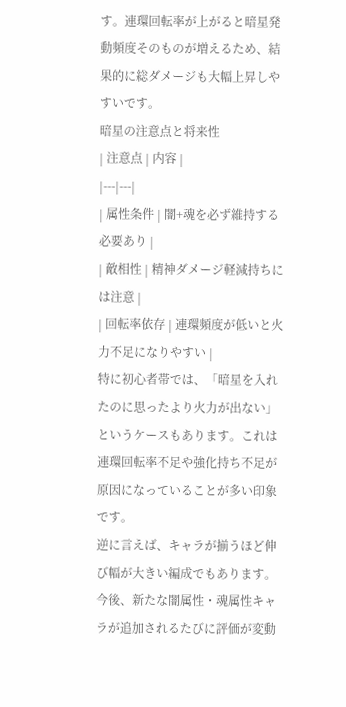す。連環回転率が上がると暗星発動頻度そのものが増えるため、結果的に総ダメージも大幅上昇しやすいです。
暗星の注意点と将来性
| 注意点 | 内容 |
|---|---|
| 属性条件 | 闇+魂を必ず維持する必要あり |
| 敵相性 | 精神ダメージ軽減持ちには注意 |
| 回転率依存 | 連環頻度が低いと火力不足になりやすい |
特に初心者帯では、「暗星を入れたのに思ったより火力が出ない」というケースもあります。これは連環回転率不足や強化持ち不足が原因になっていることが多い印象です。
逆に言えば、キャラが揃うほど伸び幅が大きい編成でもあります。
今後、新たな闇属性・魂属性キャラが追加されるたびに評価が変動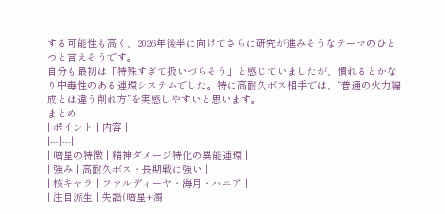する可能性も高く、2026年後半に向けてさらに研究が進みそうなテーマのひとつと言えそうです。
自分も最初は「特殊すぎて扱いづらそう」と感じていましたが、慣れるとかなり中毒性のある連環システムでした。特に高耐久ボス相手では、“普通の火力編成とは違う削れ方”を実感しやすいと思います。
まとめ
| ポイント | 内容 |
|---|---|
| 暗星の特徴 | 精神ダメージ特化の異能連環 |
| 強み | 高耐久ボス・長期戦に強い |
| 核キャラ | ファルディーヤ・海月・ハニア |
| 注目派生 | 失諧(暗星+濁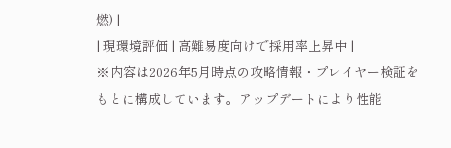燃) |
| 現環境評価 | 高難易度向けで採用率上昇中 |
※内容は2026年5月時点の攻略情報・プレイヤー検証をもとに構成しています。アップデートにより性能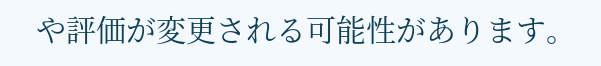や評価が変更される可能性があります。